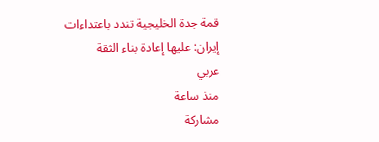قمة جدة الخليجية تندد باعتداءات إيران: عليها إعادة بناء الثقة
عربي
منذ ساعة
مشاركة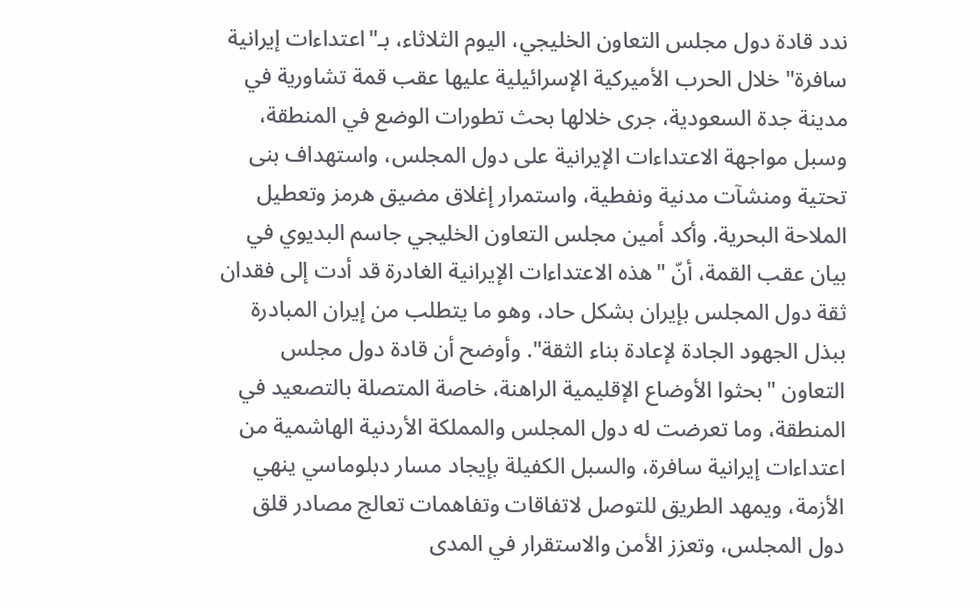ندد قادة دول مجلس التعاون الخليجي، اليوم الثلاثاء، بـ"اعتداءات إيرانية سافرة" خلال الحرب الأميركية الإسرائيلية عليها عقب قمة تشاورية في مدينة جدة السعودية، جرى خلالها بحث تطورات الوضع في المنطقة، وسبل مواجهة الاعتداءات الإيرانية على دول المجلس، واستهداف بنى تحتية ومنشآت مدنية ونفطية، واستمرار إغلاق مضيق هرمز وتعطيل الملاحة البحرية. وأكد أمين مجلس التعاون الخليجي جاسم البديوي في بيان عقب القمة، أنّ "هذه الاعتداءات الإيرانية الغادرة قد أدت إلى فقدان ثقة دول المجلس بإيران بشكل حاد، وهو ما يتطلب من إيران المبادرة ببذل الجهود الجادة لإعادة بناء الثقة". وأوضح أن قادة دول مجلس التعاون "بحثوا الأوضاع الإقليمية الراهنة، خاصة المتصلة بالتصعيد في المنطقة، وما تعرضت له دول المجلس والمملكة الأردنية الهاشمية من اعتداءات إيرانية سافرة، والسبل الكفيلة بإيجاد مسار دبلوماسي ينهي الأزمة، ويمهد الطريق للتوصل لاتفاقات وتفاهمات تعالج مصادر قلق دول المجلس، وتعزز الأمن والاستقرار في المدى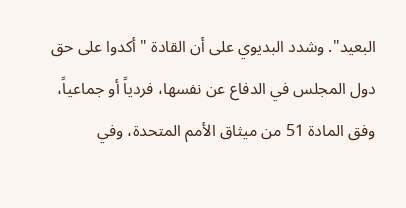البعيد". وشدد البديوي على أن القادة "أكدوا على حق دول المجلس في الدفاع عن نفسها، فردياً أو جماعياً، وفق المادة 51 من ميثاق الأمم المتحدة، وفي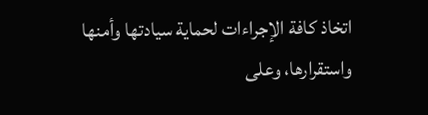اتخاذ كافة الإجراءات لحماية سيادتها وأمنها واستقرارها، وعلى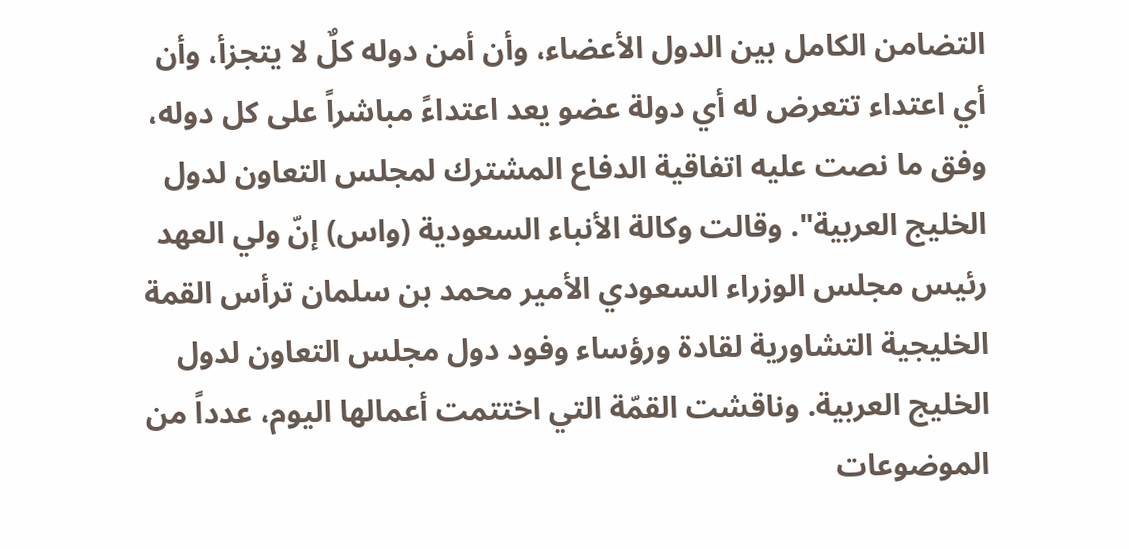التضامن الكامل بين الدول الأعضاء، وأن أمن دوله كلٌ لا يتجزأ، وأن أي اعتداء تتعرض له أي دولة عضو يعد اعتداءً مباشراً على كل دوله، وفق ما نصت عليه اتفاقية الدفاع المشترك لمجلس التعاون لدول الخليج العربية". وقالت وكالة الأنباء السعودية (واس) إنّ ولي العهد رئيس مجلس الوزراء السعودي الأمير محمد بن سلمان ترأس القمة الخليجية التشاورية لقادة ورؤساء وفود دول مجلس التعاون لدول الخليج العربية. وناقشت القمّة التي اختتمت أعمالها اليوم، عدداً من الموضوعات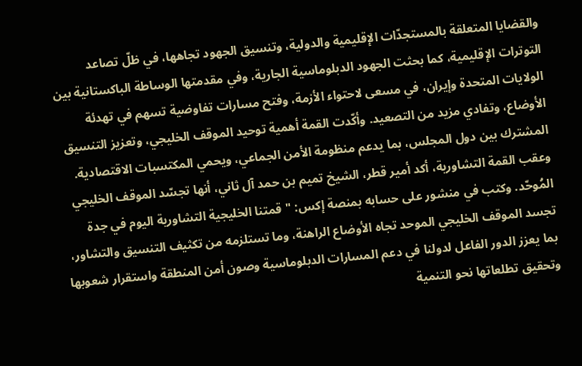والقضايا المتعلقة بالمستجدّات الإقليمية والدولية، وتنسيق الجهود تجاهها، في ظلّ تصاعد التوترات الإقليمية، كما بحثت الجهود الدبلوماسية الجارية، وفي مقدمتها الوساطة الباكستانية بين الولايات المتحدة وإيران، في مسعى لاحتواء الأزمة، وفتح مسارات تفاوضية تسهم في تهدئة الأوضاع، وتفادي مزيد من التصعيد. وأكّدت القمة أهمية توحيد الموقف الخليجي، وتعزيز التنسيق المشترك بين دول المجلس، بما يدعم منظومة الأمن الجماعي، ويحمي المكتسبات الاقتصادية. وعقب القمة التشاورية، أكد أمير قطر، الشيخ تميم بن حمد آل ثاني، أنها تجسّد الموقف الخليجي المُوحّد. وكتب في منشور على حسابه بمنصة إكس: "قمتنا الخليجية التشاورية اليوم في جدة تجسد الموقف الخليجي الموحد تجاه الأوضاع الراهنة، وما تستلزمه من تكثيف التنسيق والتشاور، بما يعزز الدور الفاعل لدولنا في دعم المسارات الدبلوماسية وصون أمن المنطقة واستقرار شعوبها وتحقيق تطلعاتها نحو التنمية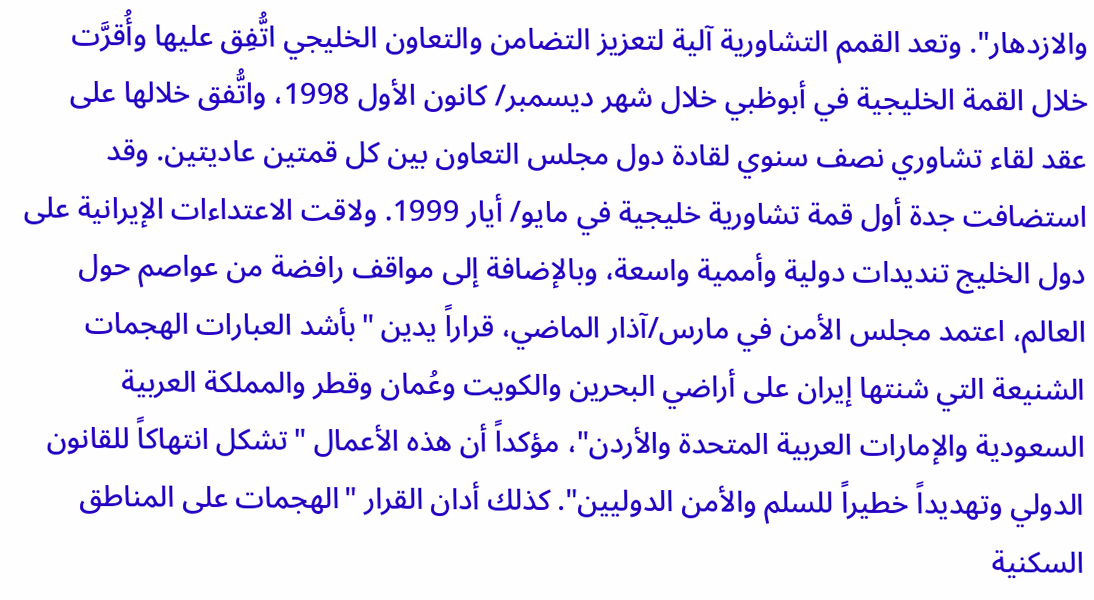والازدهار". وتعد القمم التشاورية آلية لتعزيز التضامن والتعاون الخليجي اتُّفِق عليها وأُقرَّت خلال القمة الخليجية في أبوظبي خلال شهر ديسمبر/ كانون الأول 1998، واتُّفق خلالها على عقد لقاء تشاوري نصف سنوي لقادة دول مجلس التعاون بين كل قمتين عاديتين. وقد استضافت جدة أول قمة تشاورية خليجية في مايو/ أيار 1999. ولاقت الاعتداءات الإيرانية على دول الخليج تنديدات دولية وأممية واسعة، وبالإضافة إلى مواقف رافضة من عواصم حول العالم، اعتمد مجلس الأمن في مارس/آذار الماضي، قراراً يدين "بأشد العبارات الهجمات الشنيعة التي شنتها إيران على أراضي البحرين والكويت وعُمان وقطر والمملكة العربية السعودية والإمارات العربية المتحدة والأردن"، مؤكداً أن هذه الأعمال "تشكل انتهاكاً للقانون الدولي وتهديداً خطيراً للسلم والأمن الدوليين". كذلك أدان القرار "الهجمات على المناطق السكنية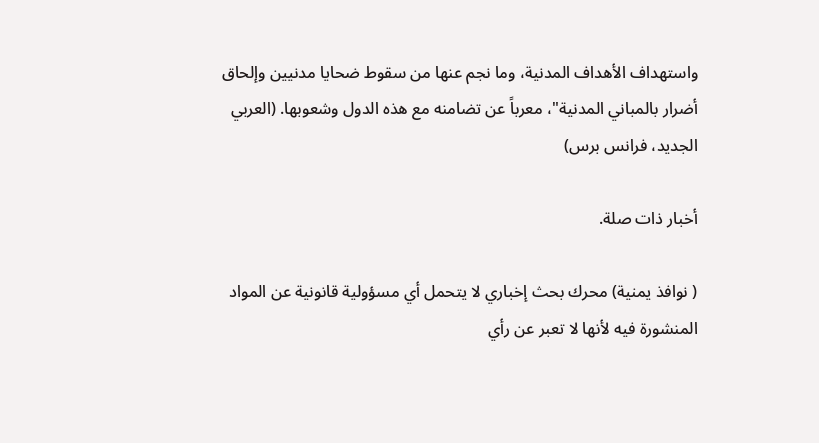واستهداف الأهداف المدنية، وما نجم عنها من سقوط ضحايا مدنيين وإلحاق أضرار بالمباني المدنية"، معرباً عن تضامنه مع هذه الدول وشعوبها. (العربي الجديد، فرانس برس)

أخبار ذات صلة.

( نوافذ يمنية) محرك بحث إخباري لا يتحمل أي مسؤولية قانونية عن المواد المنشورة فيه لأنها لا تعبر عن رأي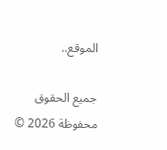الموقع..

جميع الحقوق محفوظة 2026 ©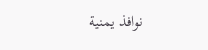نوافذ يمنية